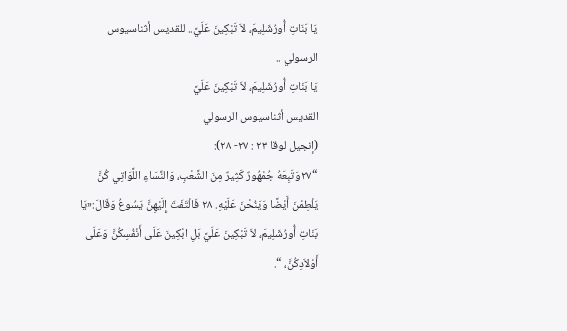يَا بَنَاتِ أُورُشَلِيمَ، لاَ تَبْكِينَ عَلَيَّ.. للقديس أثناسيوس الرسولي ..
يَا بَنَاتِ أُورُشَلِيمَ، لاَ تَبْكِينَ عَلَيَّ
القديس أثناسيوس الرسولي
(إنجيل لوقا ٢٣ : ٢٧- ٢٨):
“٢٧وَتَبِعَهُ جُمْهُورٌ كَثِيرٌ مِنَ الشَّعْبِ، وَالنِّسَاءِ اللَّوَاتِي كُنَّ يَلْطِمْنَ أَيْضًا وَيَنُحْنَ عَلَيْهِ. ٢٨ فَالْتَفَتَ إِلَيْهِنَّ يَسُوعُ وَقَالَ:«يَا بَنَاتِ أُورُشَلِيمَ، لاَ تَبْكِينَ عَلَيَّ بَلِ ابْكِينَ عَلَى أَنْفُسِكُنَّ وَعَلَى أَوْلاَدِكُنَّ، “.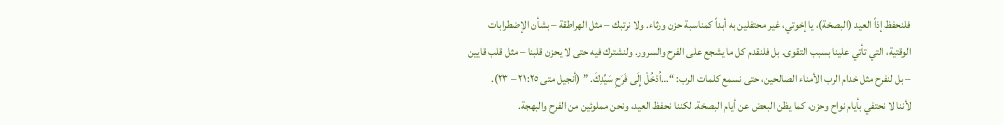فلنحفظ إذاً العيد (البصخة)، يا إخوتي، غير محتفلين به أبداً كمناسبة حزن ورثاء. ولا نرتبك – مثل الهراطقة – بشأن الإضطرابات الوقتية، التي تأتي علينا بسبب التقوى. بل فلنقدم كل ما يشجع على الفرح والسرور. ولنشترك فيه حتى لا يحزن قلبنا – مثل قلب قايين – بل لنفرح مثل خدام الرب الأمناء الصالحين، حتى نسمع كلمات الرب: “…اُدْخُلْ إِلَى فَرَحِ سَيِّدِكَ. ” (أنجيل متى ٢١:٢٥ – ٢٣).
لأننا لا نحتفي بأيام نواح وحزن، كما يظن البعض عن أيام البصخة. لكننا نحفظ العيد، ونحن مملوئين من الفرح والبهجة.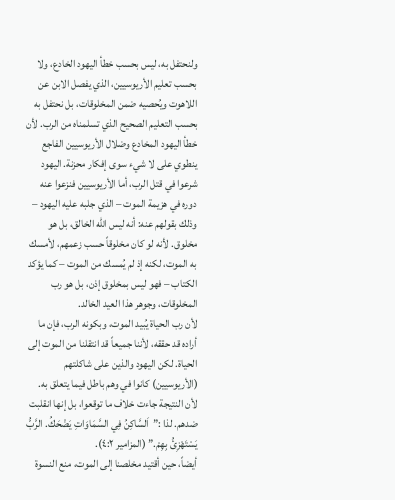ولنحتفل به، ليس بحسب خطأ اليهود الخادع، ولا بحسب تعليم الأريوسيين، الذي يفصل الابن عن اللاهوت ويُحصيه ضمن المخلوقات، بل نحتفل به بحسب التعليم الصحيح الذي تسلمناه من الرب. لأن خطأ اليهود المخادع وضلال الأريوسيين الفاجع ينطوي على لا شيء سوى إفكار محزنة. اليهود شرعوا في قتل الرب، أما الأريوسيين فنزعوا عنه دوره في هزيمة الموت – الذي جلبه عليه اليهود – وذلك بقولهم عنه: أنه ليس الله الخالق، بل هو مخلوق. لأنه لو كان مخلوقاً حسب زعمهم، لأمسك به الموت، لكنه إذ لم يُمسك من الموت – كما يؤكد الكتاب – فهو ليس بمخلوق إذن، بل هو رب المخلوقات، وجوهر هذا العيد الخالد.
لأن رب الحياة يُبيد الموت، وبكونه الرب، فإن ما أراده قد حققه، لأننا جميعاً قد انتقلنا من الموت إلى الحياة. لكن اليهود والذين على شاكلتهم (الأريوسيين) كانوا في وهم باطل فيما يتعلق به. لأن النتيجة جاءت خلاف ما توقعوا، بل إنها انقلبت ضدهم. لذا :”اَلسَّاكِنُ فِي السَّمَاوَاتِ يَضْحَكُ. الرَّبُّ يَسْتَهْزِئُ بِهِمْ.” (المزامير ٤:٢).
أيضاً، حين أقتيد مخلصنا إلى الموت، منع النسوة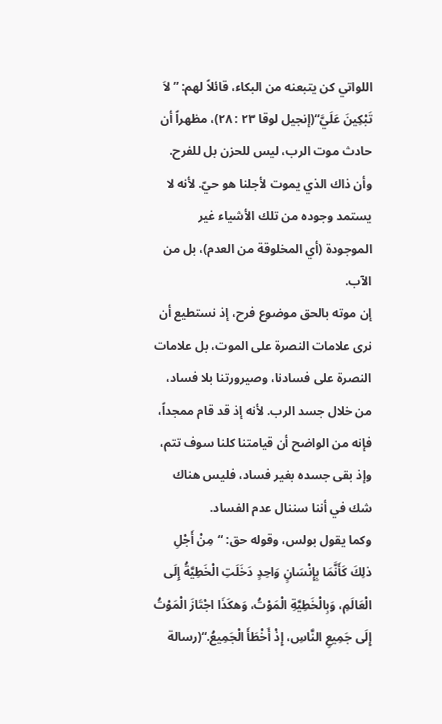اللواتي كن يتبعنه من البكاء، قائلاً لهم: ” لاَ تَبْكِينَ عَلَيَّ“(إنجيل لوقا ٢٣ : ٢٨)، مظهراً أن حادث موت الرب، ليس للحزن بل للفرح. وأن ذاك الذي يموت لأجلنا هو حيّ. لأنه لا يستمد وجوده من تلك الأشياء غير الموجودة (أي المخلوقة من العدم)، بل من الآب.
إن موته بالحق موضوع فرح، إذ نستطيع أن نرى علامات النصرة على الموت، بل علامات النصرة على فسادنا، وصيرورتنا بلا فساد، من خلال جسد الرب. لأنه إذ قد قام ممجداً، فإنه من الواضح أن قيامتنا كلنا سوف تتم، وإذ بقى جسده بغير فساد، فليس هناك شك في أننا سننال عدم الفساد.
وكما يقول بولس، وقوله حق: “مِنْ أَجْلِ ذلِكَ كَأَنَّمَا بِإِنْسَانٍ وَاحِدٍ دَخَلَتِ الْخَطِيَّةُ إِلَى الْعَالَمِ، وَبِالْخَطِيَّةِ الْمَوْتُ، وَهكَذَا اجْتَازَ الْمَوْتُ إِلَى جَمِيعِ النَّاسِ، إِذْ أَخْطَأَ الْجَمِيعُ.“(رسالة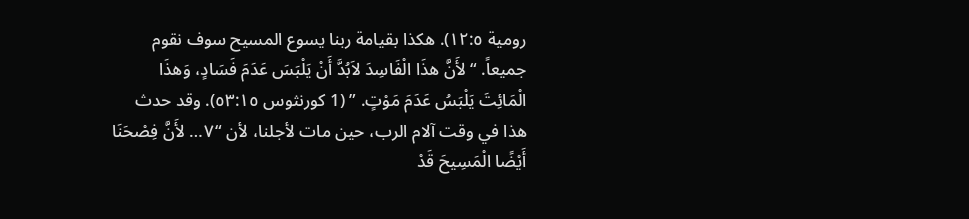رومية ١٢:٥). هكذا بقيامة ربنا يسوع المسيح سوف نقوم جميعاً. “لأَنَّ هذَا الْفَاسِدَ لاَبُدَّ أَنْ يَلْبَسَ عَدَمَ فَسَادٍ، وَهذَا الْمَائِتَ يَلْبَسُ عَدَمَ مَوْتٍ. ” (1 كورنثوس ٥٣:١٥). وقد حدث هذا في وقت آلام الرب، حين مات لأجلنا، لأن “٧… لأَنَّ فِصْحَنَا أَيْضًا الْمَسِيحَ قَدْ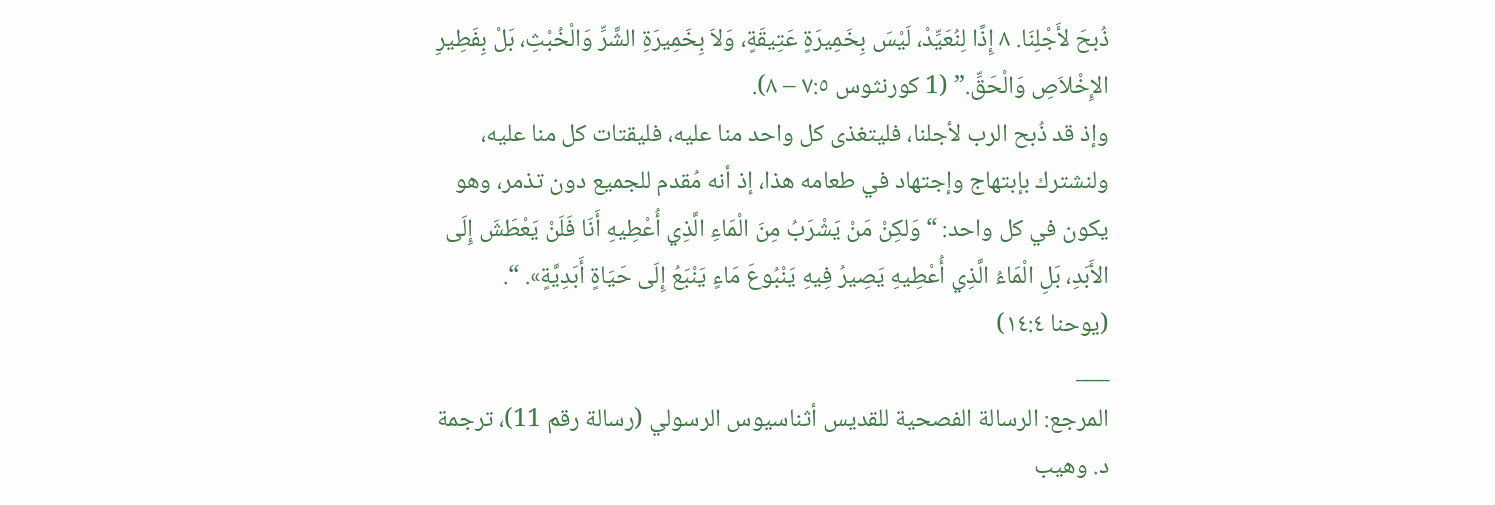ذُبحَ لأَجْلِنَا. ٨ إِذًا لِنُعَيِّدْ، لَيْسَ بِخَمِيرَةٍ عَتِيقَةٍ، وَلاَ بِخَمِيرَةِ الشَّرِّ وَالْخُبْثِ، بَلْ بِفَطِيرِ الإِخْلاَصِ وَالْحَقِّ.” (1 كورنثوس ٧:٥ – ٨).
وإذ قد ذُبح الرب لأجلنا، فليتغذى كل واحد منا عليه، فليقتات كل منا عليه، ولنشترك بإبتهاج وإجتهاد في طعامه هذا، إذ أنه مُقدم للجميع دون تذمر، وهو يكون في كل واحد: “وَلكِنْ مَنْ يَشْرَبُ مِنَ الْمَاءِ الَّذِي أُعْطِيهِ أَنَا فَلَنْ يَعْطَشَ إِلَى الأَبَدِ، بَلِ الْمَاءُ الَّذِي أُعْطِيهِ يَصِيرُ فِيهِ يَنْبُوعَ مَاءٍ يَنْبَعُ إِلَى حَيَاةٍ أَبَدِيَّةٍ». “.
(يوحنا ١٤:٤)
___
المرجع: الرسالة الفصحية للقديس أثناسيوس الرسولي (رسالة رقم 11)، ترجمة د. وهيب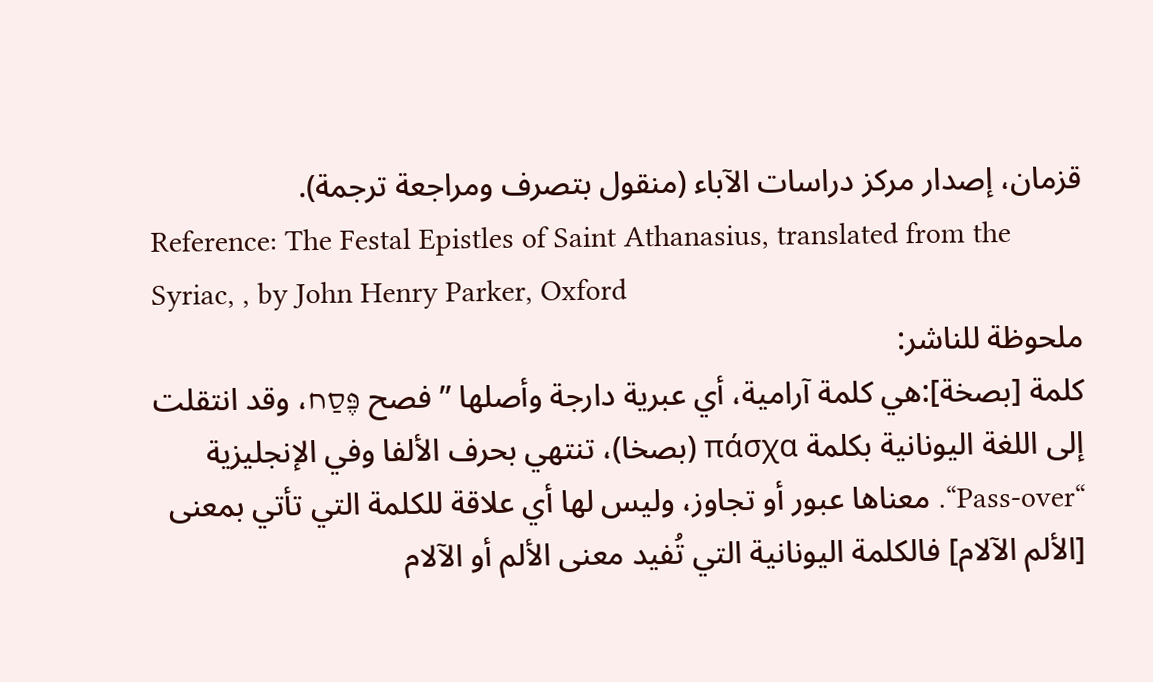قزمان، إصدار مركز دراسات الآباء (منقول بتصرف ومراجعة ترجمة).
Reference: The Festal Epistles of Saint Athanasius, translated from the Syriac, , by John Henry Parker, Oxford
ملحوظة للناشر:
كلمة [بصخة]:هي كلمة آرامية، أي عبرية دارجة وأصلها ” فصح פֶּסַח، وقد انتقلت إلى اللغة اليونانية بكلمة πάσχα (بصخا)، تنتهي بحرف الألفا وفي الإنجليزية “Pass-over“. معناها عبور أو تجاوز، وليس لها أي علاقة للكلمة التي تأتي بمعنى [الألم الآلام] فالكلمة اليونانية التي تُفيد معنى الألم أو الآلام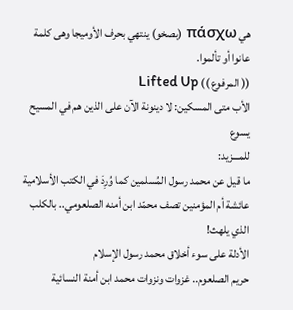هي πάσχω (بصخو) ينتهي بحرف الأوميجا وهى كلمة عانوا أو تألموا.
(( المرفوع )) Lifted Up
الأب متى المسكين: لا دينونة الآن على الذين هم في المسيح يسوع
للمـــزيد:
ما قيل عن محمد رسول المُسلمين كما وُرِدَ في الكتب الأسلامية
عائشة أم المؤمنين تصف محمّد ابن أمنه الصلعومي.. بالكلب الذي يلهث!
الأدلة على سوء أخلاق محمد رسول الإسلام
حريم الصلعوم.. غزوات ونزوات محمد ابن أمنة النسائية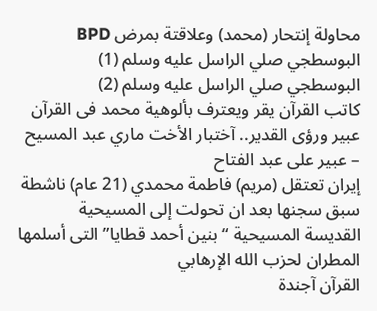محاولة إنتحار (محمد) وعلاقتة بمرض BPD
البوسطجي صلي الراسل عليه وسلم (1)
البوسطجي صلي الراسل عليه وسلم (2)
كاتب القرآن يقر ويعترف بألوهية محمد فى القرآن
عبير ورؤى القدير.. آختبار الأخت ماري عبد المسيح – عبير على عبد الفتاح
إيران تعتقل (مريم) فاطمة محمدي (21 عام) ناشطة سبق سجنها بعد ان تحولت إلى المسيحية
القديسة المسيحية “بنين أحمد قطايا” التى أسلمها المطران لحزب الله الإرهابي
القرآن آجندة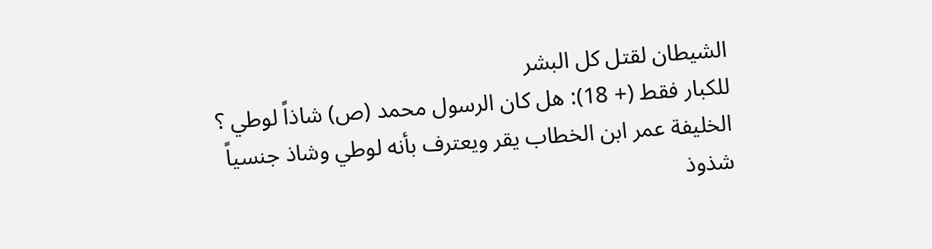الشيطان لقتل كل البشر
للكبار فقط (+ 18): هل كان الرسول محمد (ص) شاذاً لوطي ؟
الخليفة عمر ابن الخطاب يقر ويعترف بأنه لوطي وشاذ جنسياً
شذوذ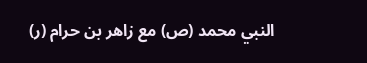النبي محمد (ص) مع زاهر بن حرام (ر)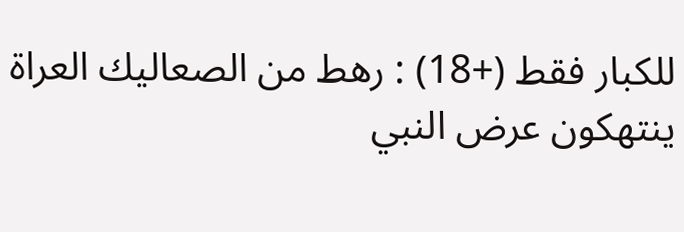للكبار فقط (+18) : رهط من الصعاليك العراة ينتهكون عرض النبي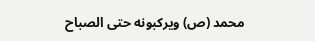محمد (ص) ويركبونه حتى الصباح